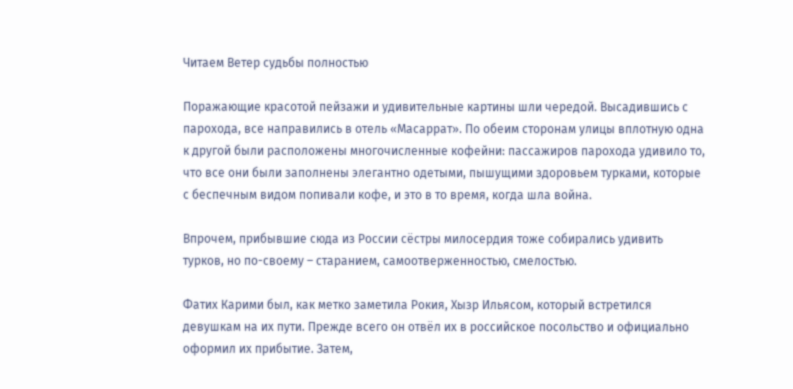Читаем Ветер судьбы полностью

Поражающие красотой пейзажи и удивительные картины шли чередой. Высадившись с парохода, все направились в отель «Масаррат». По обеим сторонам улицы вплотную одна к другой были расположены многочисленные кофейни: пассажиров парохода удивило то, что все они были заполнены элегантно одетыми, пышущими здоровьем турками, которые с беспечным видом попивали кофе, и это в то время, когда шла война.

Впрочем, прибывшие сюда из России сёстры милосердия тоже собирались удивить турков, но по-своему – старанием, самоотверженностью, смелостью.

Фатих Карими был, как метко заметила Рокия, Хызр Ильясом, который встретился девушкам на их пути. Прежде всего он отвёл их в российское посольство и официально оформил их прибытие. Затем,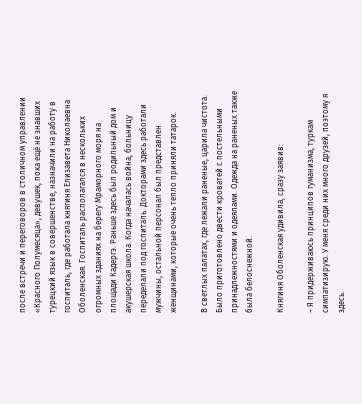после встречи и переговоров в столичном управлении «Красного Полумесяца», девушек, пока ещё не знавших турецкий язык в совершенстве, назначили на работу в госпиталь, где работала княгиня Елизавета Николаевна Оболенская. Госпиталь располагался в нескольких огромных зданиях на берегу Мраморного моря на площади Кадергэ. Раньше здесь был родильный дом и акушерская школа. Когда началась война, больницу переделали под госпиталь. Докторами здесь работали мужчины, остальной персонал был представлен женщинами, которые очень тепло приняли татарок.

В светлых палатах, где лежали раненые, царила чистота. Было приготовлено двести кроватей с постельными принадлежностями и одеялами. Одежда на раненых также была белоснежной.

Княгиня Оболенская удивила, сразу заявив:

– Я придерживаюсь принципов гуманизма, туркам симпатизирую. У меня среди них много друзей, поэтому я здесь.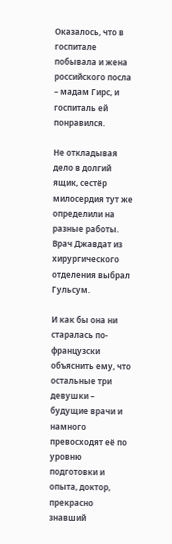Оказалось, что в госпитале побывала и жена российского посла – мадам Гирс, и госпиталь ей понравился.

Не откладывая дело в долгий ящик, сестёр милосердия тут же определили на разные работы. Врач Джавдат из хирургического отделения выбрал Гульсум.

И как бы она ни старалась по-французски объяснить ему, что остальные три девушки – будущие врачи и намного превосходят её по уровню подготовки и опыта, доктор, прекрасно знавший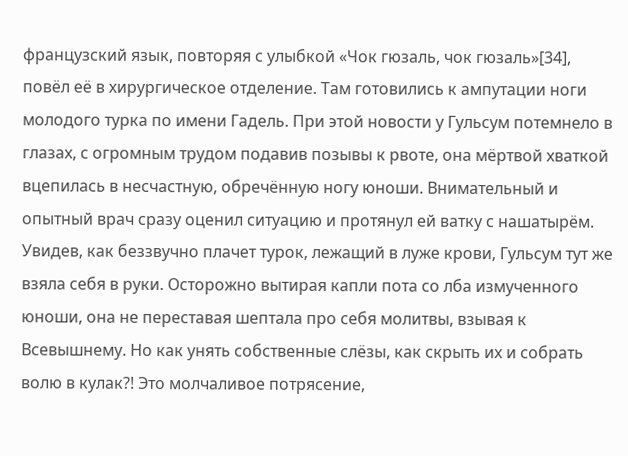французский язык, повторяя с улыбкой «Чок гюзаль, чок гюзаль»[34], повёл её в хирургическое отделение. Там готовились к ампутации ноги молодого турка по имени Гадель. При этой новости у Гульсум потемнело в глазах, с огромным трудом подавив позывы к рвоте, она мёртвой хваткой вцепилась в несчастную, обречённую ногу юноши. Внимательный и опытный врач сразу оценил ситуацию и протянул ей ватку с нашатырём. Увидев, как беззвучно плачет турок, лежащий в луже крови, Гульсум тут же взяла себя в руки. Осторожно вытирая капли пота со лба измученного юноши, она не переставая шептала про себя молитвы, взывая к Всевышнему. Но как унять собственные слёзы, как скрыть их и собрать волю в кулак?! Это молчаливое потрясение,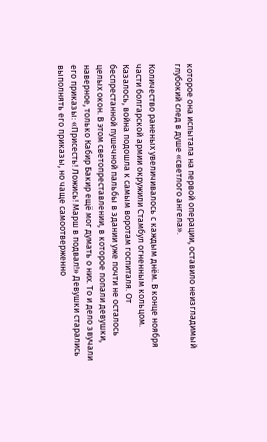которое она испытала на первой операции, оставило неизгладимый глубокий след в душе «светлого ангела».

Количество раненых увеличивалось с каждым днём. В конце ноября части болгарской армии окружили Стамбул огненным кольцом. Казалось, война подошла к самым воротам госпиталя. От беспрестанной пушечной пальбы в здании уже почти не осталось целых окон. В этом светопреставлении, в которое попали девушки, наверное, только Кабир Бакир ещё мог думать о них. То и дело звучали его приказы: «Присесть! Ложись! Марш в подвал!» Девушки старались выполнять его приказы, но чаще самоотверженно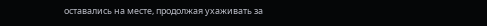оставались на месте, продолжая ухаживать за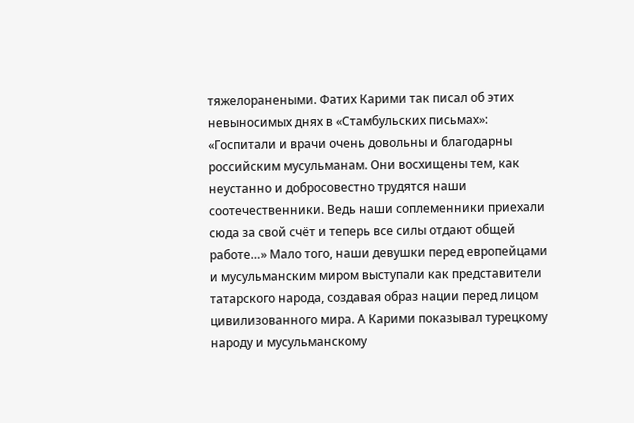тяжелоранеными. Фатих Карими так писал об этих невыносимых днях в «Стамбульских письмах»: «Госпитали и врачи очень довольны и благодарны российским мусульманам. Они восхищены тем, как неустанно и добросовестно трудятся наши соотечественники. Ведь наши соплеменники приехали сюда за свой счёт и теперь все силы отдают общей работе…» Мало того, наши девушки перед европейцами и мусульманским миром выступали как представители татарского народа, создавая образ нации перед лицом цивилизованного мира. А Карими показывал турецкому народу и мусульманскому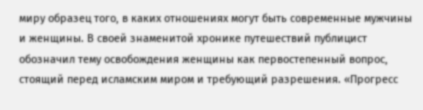миру образец того, в каких отношениях могут быть современные мужчины и женщины. В своей знаменитой хронике путешествий публицист обозначил тему освобождения женщины как первостепенный вопрос, стоящий перед исламским миром и требующий разрешения. «Прогресс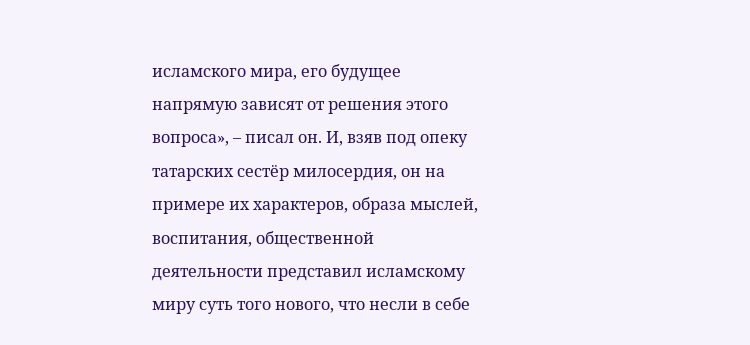исламского мира, его будущее напрямую зависят от решения этого вопроса», – писал он. И, взяв под опеку татарских сестёр милосердия, он на примере их характеров, образа мыслей, воспитания, общественной деятельности представил исламскому миру суть того нового, что несли в себе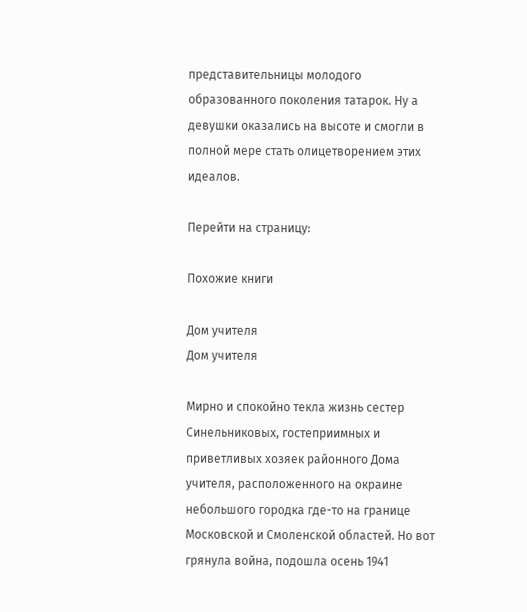представительницы молодого образованного поколения татарок. Ну а девушки оказались на высоте и смогли в полной мере стать олицетворением этих идеалов.

Перейти на страницу:

Похожие книги

Дом учителя
Дом учителя

Мирно и спокойно текла жизнь сестер Синельниковых, гостеприимных и приветливых хозяек районного Дома учителя, расположенного на окраине небольшого городка где-то на границе Московской и Смоленской областей. Но вот грянула война, подошла осень 1941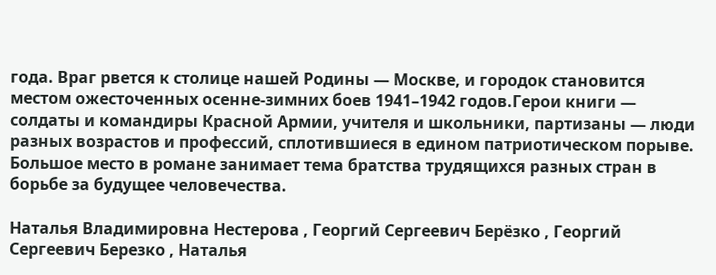года. Враг рвется к столице нашей Родины — Москве, и городок становится местом ожесточенных осенне-зимних боев 1941–1942 годов.Герои книги — солдаты и командиры Красной Армии, учителя и школьники, партизаны — люди разных возрастов и профессий, сплотившиеся в едином патриотическом порыве. Большое место в романе занимает тема братства трудящихся разных стран в борьбе за будущее человечества.

Наталья Владимировна Нестерова , Георгий Сергеевич Берёзко , Георгий Сергеевич Березко , Наталья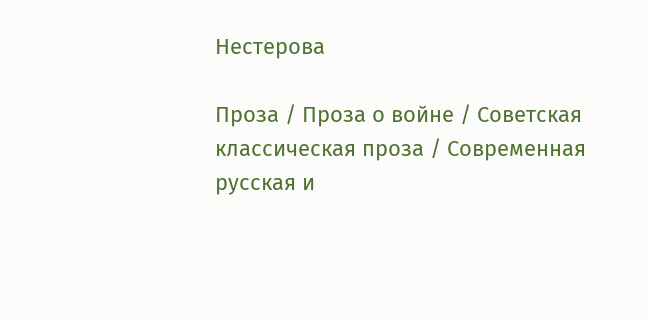Нестерова

Проза / Проза о войне / Советская классическая проза / Современная русская и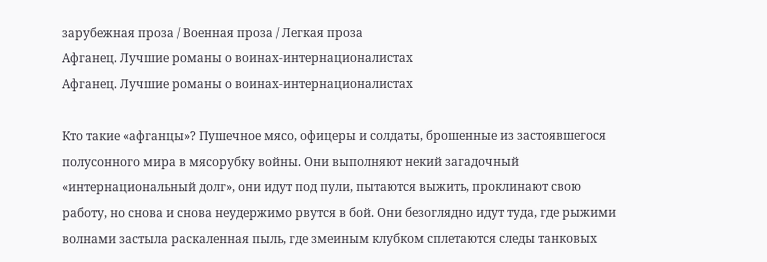зарубежная проза / Военная проза / Легкая проза
Афганец. Лучшие романы о воинах-интернационалистах
Афганец. Лучшие романы о воинах-интернационалистах

Кто такие «афганцы»? Пушечное мясо, офицеры и солдаты, брошенные из застоявшегося полусонного мира в мясорубку войны. Они выполняют некий загадочный «интернациональный долг», они идут под пули, пытаются выжить, проклинают свою работу, но снова и снова неудержимо рвутся в бой. Они безоглядно идут туда, где рыжими волнами застыла раскаленная пыль, где змеиным клубком сплетаются следы танковых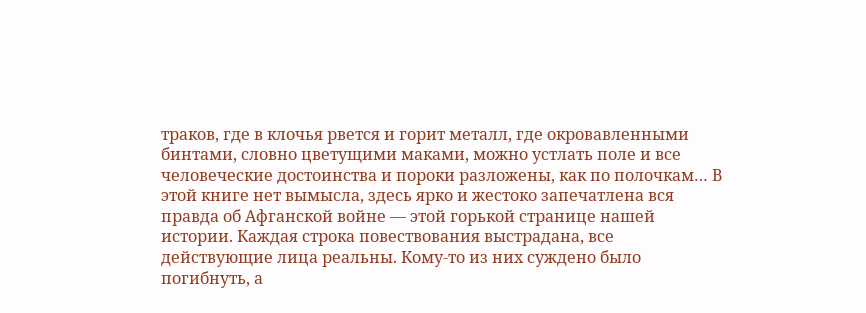траков, где в клочья рвется и горит металл, где окровавленными бинтами, словно цветущими маками, можно устлать поле и все человеческие достоинства и пороки разложены, как по полочкам… В этой книге нет вымысла, здесь ярко и жестоко запечатлена вся правда об Афганской войне — этой горькой странице нашей истории. Каждая строка повествования выстрадана, все действующие лица реальны. Кому-то из них суждено было погибнуть, а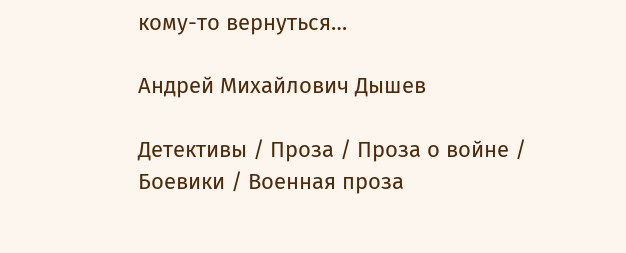кому-то вернуться…

Андрей Михайлович Дышев

Детективы / Проза / Проза о войне / Боевики / Военная проза